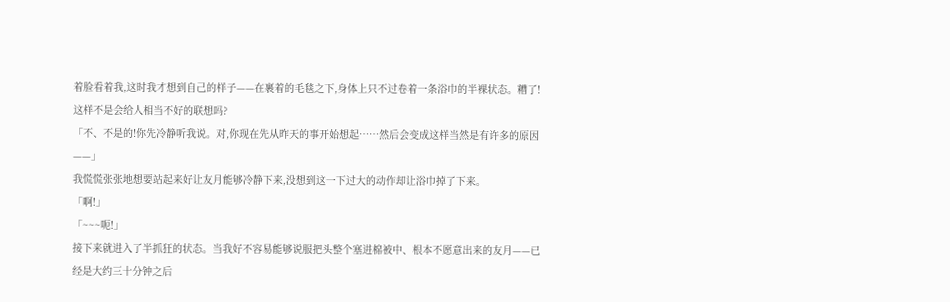着脸看着我,这时我才想到自己的样子——在裹着的毛毯之下,身体上只不过卷着一条浴巾的半裸状态。糟了!这样不是会给人相当不好的联想吗?
「不、不是的!你先冷静听我说。对,你现在先从昨天的事开始想起……然后会变成这样当然是有许多的原因——」
我慌慌张张地想要站起来好让友月能够冷静下来,没想到这一下过大的动作却让浴巾掉了下来。
「啊!」
「~~~呃!」
接下来就进入了半抓狂的状态。当我好不容易能够说服把头整个塞进棉被中、根本不愿意出来的友月——已经是大约三十分钟之后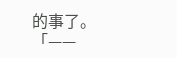的事了。
「——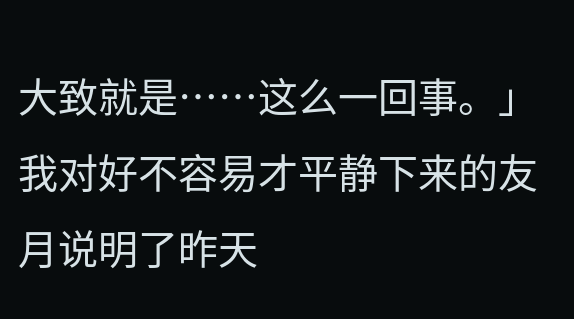大致就是……这么一回事。」
我对好不容易才平静下来的友月说明了昨天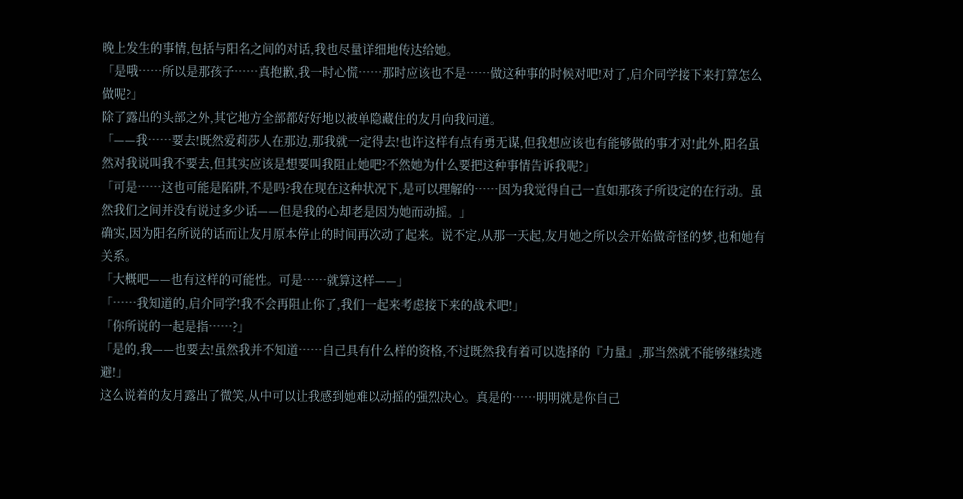晚上发生的事情,包括与阳名之间的对话,我也尽量详细地传达给她。
「是哦……所以是那孩子……真抱歉,我一时心慌……那时应该也不是……做这种事的时候对吧!对了,启介同学接下来打算怎么做呢?」
除了露出的头部之外,其它地方全部都好好地以被单隐藏住的友月向我问道。
「——我……要去!既然爱莉莎人在那边,那我就一定得去!也许这样有点有勇无谋,但我想应该也有能够做的事才对!此外,阳名虽然对我说叫我不要去,但其实应该是想要叫我阻止她吧?不然她为什么要把这种事情告诉我呢?」
「可是……这也可能是陷阱,不是吗?我在现在这种状况下,是可以理解的……因为我觉得自己一直如那孩子所设定的在行动。虽然我们之间并没有说过多少话——但是我的心却老是因为她而动摇。」
确实,因为阳名所说的话而让友月原本停止的时间再次动了起来。说不定,从那一天起,友月她之所以会开始做奇怪的梦,也和她有关系。
「大概吧——也有这样的可能性。可是……就算这样——」
「……我知道的,启介同学!我不会再阻止你了,我们一起来考虑接下来的战术吧!」
「你所说的一起是指……?」
「是的,我——也要去!虽然我并不知道……自己具有什么样的资格,不过既然我有着可以选择的『力量』,那当然就不能够继续逃避!」
这么说着的友月露出了微笑,从中可以让我感到她难以动摇的强烈决心。真是的……明明就是你自己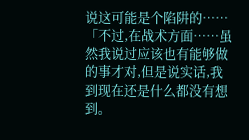说这可能是个陷阱的……
「不过,在战术方面……虽然我说过应该也有能够做的事才对,但是说实话,我到现在还是什么都没有想到。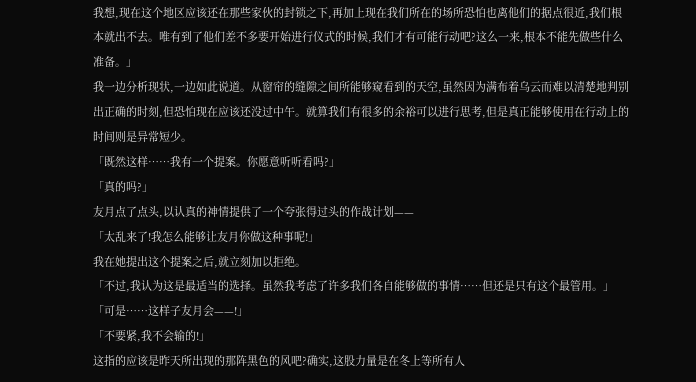我想,现在这个地区应该还在那些家伙的封锁之下,再加上现在我们所在的场所恐怕也离他们的据点很近,我们根本就出不去。唯有到了他们差不多要开始进行仪式的时候,我们才有可能行动吧?这么一来,根本不能先做些什么准备。」
我一边分析现状,一边如此说道。从窗帘的缝隙之间所能够窥看到的天空,虽然因为满布着乌云而难以清楚地判别出正确的时刻,但恐怕现在应该还没过中午。就算我们有很多的余裕可以进行思考,但是真正能够使用在行动上的时间则是异常短少。
「既然这样……我有一个提案。你愿意听听看吗?」
「真的吗?」
友月点了点头,以认真的神情提供了一个夸张得过头的作战计划——
「太乱来了!我怎么能够让友月你做这种事呢!」
我在她提出这个提案之后,就立刻加以拒绝。
「不过,我认为这是最适当的选择。虽然我考虑了许多我们各自能够做的事情……但还是只有这个最管用。」
「可是……这样子友月会——!」
「不要紧,我不会输的!」
这指的应该是昨天所出现的那阵黑色的风吧?确实,这股力量是在冬上等所有人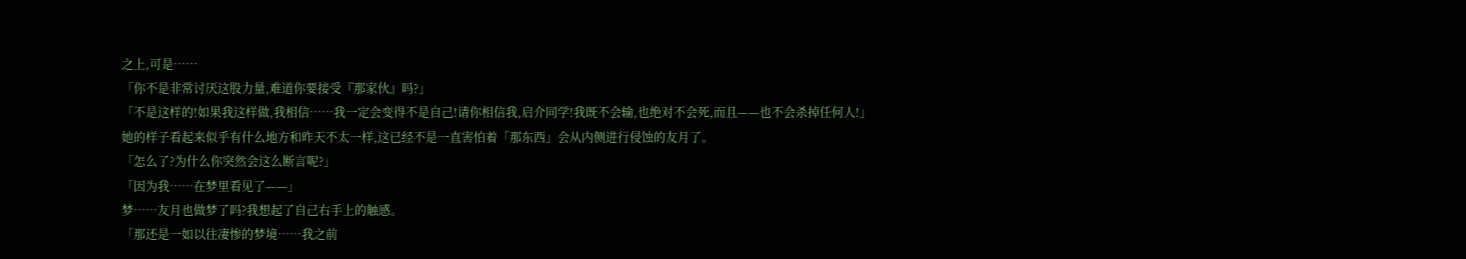之上,可是……
「你不是非常讨厌这股力量,难道你要接受『那家伙』吗?」
「不是这样的!如果我这样做,我相信……我一定会变得不是自己!请你相信我,启介同学!我既不会输,也绝对不会死,而且——也不会杀掉任何人!」
她的样子看起来似乎有什么地方和昨天不太一样,这已经不是一直害怕着「那东西」会从内侧进行侵蚀的友月了。
「怎么了?为什么你突然会这么断言呢?」
「因为我……在梦里看见了——」
梦……友月也做梦了吗?我想起了自己右手上的触感。
「那还是一如以往凄惨的梦境……我之前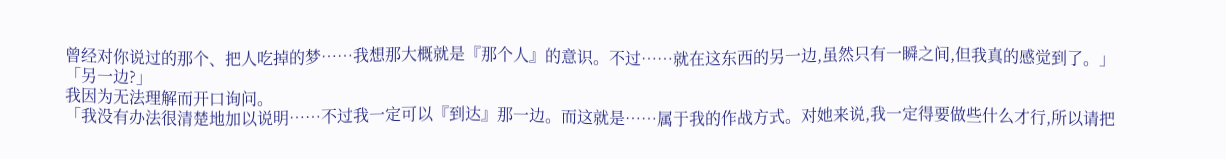曾经对你说过的那个、把人吃掉的梦……我想那大概就是『那个人』的意识。不过……就在这东西的另一边,虽然只有一瞬之间,但我真的感觉到了。」
「另一边?」
我因为无法理解而开口询问。
「我没有办法很清楚地加以说明……不过我一定可以『到达』那一边。而这就是……属于我的作战方式。对她来说,我一定得要做些什么才行,所以请把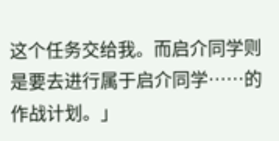这个任务交给我。而启介同学则是要去进行属于启介同学……的作战计划。」